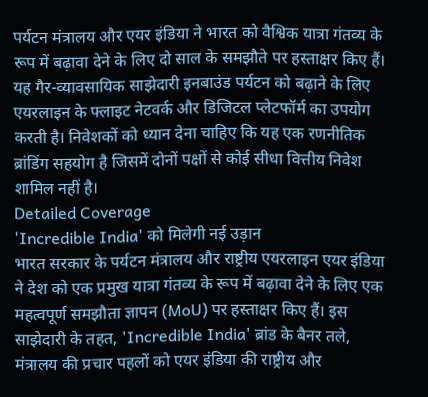पर्यटन मंत्रालय और एयर इंडिया ने भारत को वैश्विक यात्रा गंतव्य के रूप में बढ़ावा देने के लिए दो साल के समझौते पर हस्ताक्षर किए हैं। यह गैर-व्यावसायिक साझेदारी इनबाउंड पर्यटन को बढ़ाने के लिए एयरलाइन के फ्लाइट नेटवर्क और डिजिटल प्लेटफॉर्म का उपयोग करती है। निवेशकों को ध्यान देना चाहिए कि यह एक रणनीतिक ब्रांडिंग सहयोग है जिसमें दोनों पक्षों से कोई सीधा वित्तीय निवेश शामिल नहीं है।
Detailed Coverage
'Incredible India' को मिलेगी नई उड़ान
भारत सरकार के पर्यटन मंत्रालय और राष्ट्रीय एयरलाइन एयर इंडिया ने देश को एक प्रमुख यात्रा गंतव्य के रूप में बढ़ावा देने के लिए एक महत्वपूर्ण समझौता ज्ञापन (MoU) पर हस्ताक्षर किए हैं। इस साझेदारी के तहत, 'Incredible India' ब्रांड के बैनर तले, मंत्रालय की प्रचार पहलों को एयर इंडिया की राष्ट्रीय और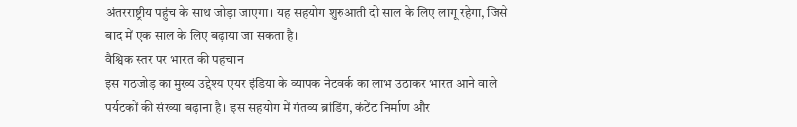अंतरराष्ट्रीय पहुंच के साथ जोड़ा जाएगा। यह सहयोग शुरुआती दो साल के लिए लागू रहेगा, जिसे बाद में एक साल के लिए बढ़ाया जा सकता है।
वैश्विक स्तर पर भारत की पहचान
इस गठजोड़ का मुख्य उद्देश्य एयर इंडिया के व्यापक नेटवर्क का लाभ उठाकर भारत आने वाले पर्यटकों की संख्या बढ़ाना है। इस सहयोग में गंतव्य ब्रांडिंग, कंटेंट निर्माण और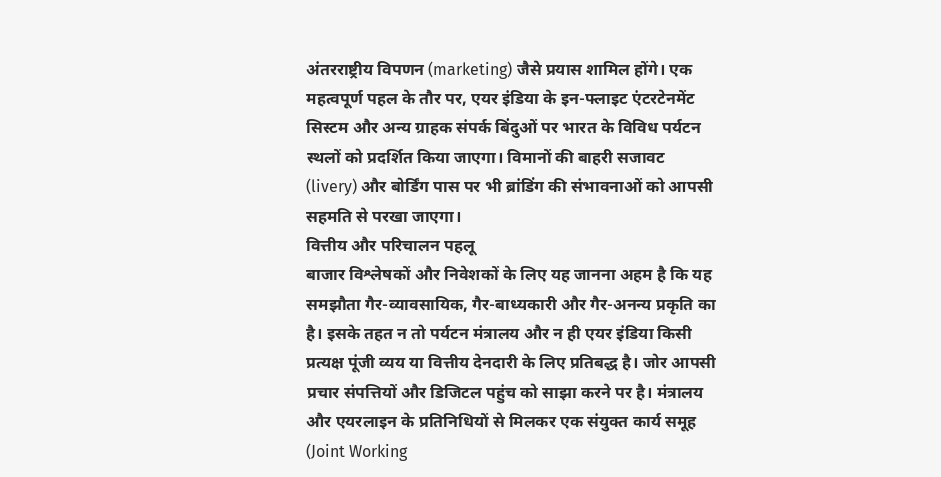अंतरराष्ट्रीय विपणन (marketing) जैसे प्रयास शामिल होंगे। एक महत्वपूर्ण पहल के तौर पर, एयर इंडिया के इन-फ्लाइट एंटरटेनमेंट सिस्टम और अन्य ग्राहक संपर्क बिंदुओं पर भारत के विविध पर्यटन स्थलों को प्रदर्शित किया जाएगा। विमानों की बाहरी सजावट (livery) और बोर्डिंग पास पर भी ब्रांडिंग की संभावनाओं को आपसी सहमति से परखा जाएगा।
वित्तीय और परिचालन पहलू
बाजार विश्लेषकों और निवेशकों के लिए यह जानना अहम है कि यह समझौता गैर-व्यावसायिक, गैर-बाध्यकारी और गैर-अनन्य प्रकृति का है। इसके तहत न तो पर्यटन मंत्रालय और न ही एयर इंडिया किसी प्रत्यक्ष पूंजी व्यय या वित्तीय देनदारी के लिए प्रतिबद्ध है। जोर आपसी प्रचार संपत्तियों और डिजिटल पहुंच को साझा करने पर है। मंत्रालय और एयरलाइन के प्रतिनिधियों से मिलकर एक संयुक्त कार्य समूह (Joint Working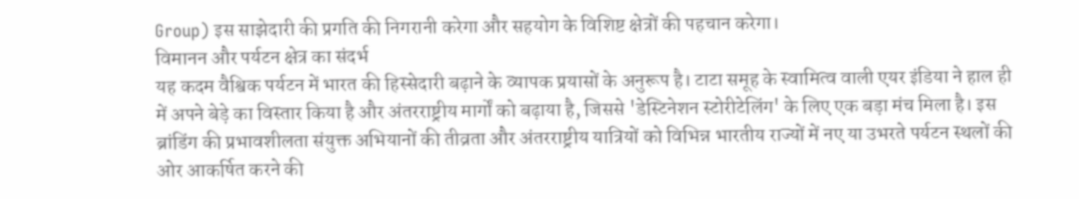Group) इस साझेदारी की प्रगति की निगरानी करेगा और सहयोग के विशिष्ट क्षेत्रों की पहचान करेगा।
विमानन और पर्यटन क्षेत्र का संदर्भ
यह कदम वैश्विक पर्यटन में भारत की हिस्सेदारी बढ़ाने के व्यापक प्रयासों के अनुरूप है। टाटा समूह के स्वामित्व वाली एयर इंडिया ने हाल ही में अपने बेड़े का विस्तार किया है और अंतरराष्ट्रीय मार्गों को बढ़ाया है, जिससे 'डेस्टिनेशन स्टोरीटेलिंग' के लिए एक बड़ा मंच मिला है। इस ब्रांडिंग की प्रभावशीलता संयुक्त अभियानों की तीव्रता और अंतरराष्ट्रीय यात्रियों को विभिन्न भारतीय राज्यों में नए या उभरते पर्यटन स्थलों की ओर आकर्षित करने की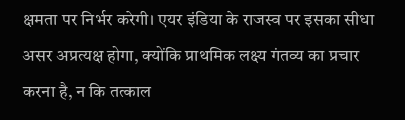क्षमता पर निर्भर करेगी। एयर इंडिया के राजस्व पर इसका सीधा असर अप्रत्यक्ष होगा, क्योंकि प्राथमिक लक्ष्य गंतव्य का प्रचार करना है, न कि तत्काल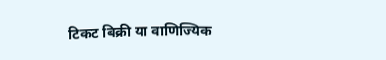टिकट बिक्री या वाणिज्यिक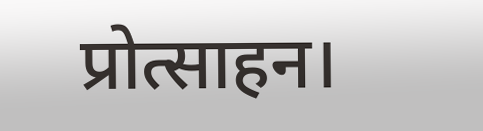प्रोत्साहन।